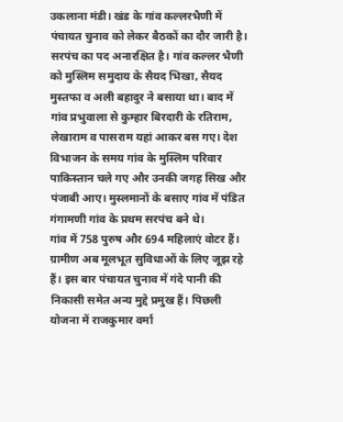उकलाना मंडी। खंड के गांव कल्लरभैणी में पंचायत चुनाव को लेकर बैठकों का दौर जारी है। सरपंच का पद अनारक्षित है। गांव कल्लर भैणी को मुस्लिम समुदाय के सैयद भिखा, सैयद मुस्तफा व अली बहादुर ने बसाया था। बाद में गांव प्रभुवाला से कुम्हार बिरदारी के रतिराम, लेखाराम व पासराम यहां आकर बस गए। देश विभाजन के समय गांव के मुस्लिम परिवार पाकिस्तान चले गए और उनकी जगह सिख और पंजाबी आए। मुस्लमानों के बसाए गांव में पंडित गंगामणी गांव के प्रथम सरपंच बने थे।
गांव में 758 पुरुष और 694 महिलाएं वोटर हैं। ग्रामीण अब मूलभूत सुविधाओं के लिए जूझ रहे हैं। इस बार पंचायत चुनाव में गंदे पानी की निकासी समेत अन्य मुद्दे प्रमुख हैं। पिछली योजना में राजकुमार वर्मा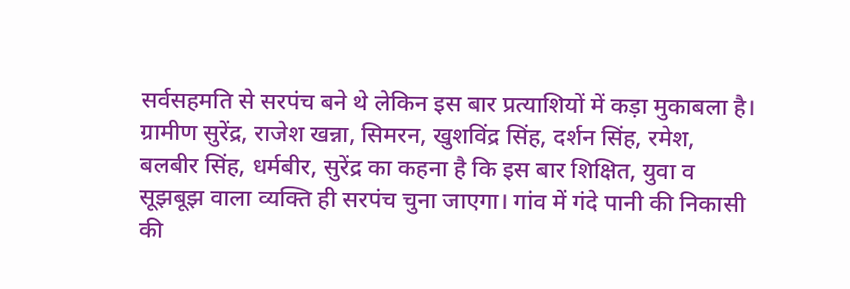सर्वसहमति से सरपंच बने थे लेकिन इस बार प्रत्याशियों में कड़ा मुकाबला है। ग्रामीण सुरेंद्र, राजेश खन्ना, सिमरन, खुशविंद्र सिंह, दर्शन सिंह, रमेश, बलबीर सिंह, धर्मबीर, सुरेंद्र का कहना है कि इस बार शिक्षित, युवा व सूझबूझ वाला व्यक्ति ही सरपंच चुना जाएगा। गांव में गंदे पानी की निकासी की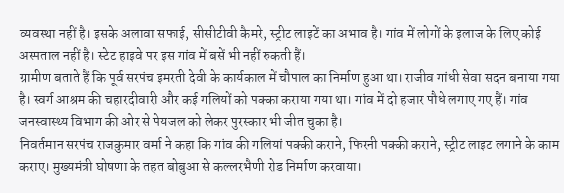व्यवस्था नहीं है। इसके अलावा सफाई, सीसीटीवी कैमरे, स्ट्रीट लाइटें का अभाव है। गांव में लोगों के इलाज के लिए कोई अस्पताल नहीं है। स्टेट हाइवे पर इस गांव में बसें भी नहीं रुकती हैं।
ग्रामीण बताते हैं कि पूर्व सरपंच इमरती देवी के कार्यकाल में चौपाल का निर्माण हुआ था। राजीव गांधी सेवा सदन बनाया गया है। स्वर्ग आश्रम की चहारदीवारी और कई गलियों को पक्का कराया गया था। गांव में दो हजार पौधे लगाए गए हैं। गांव जनस्वास्थ्य विभाग की ओर से पेयजल को लेकर पुरस्कार भी जीत चुका है।
निवर्तमान सरपंच राजकुमार वर्मा ने कहा कि गांव की गलियां पक्की कराने, फिरनी पक्की कराने, स्ट्रीट लाइट लगाने के काम कराए। मुख्यमंत्री घोषणा के तहत बोबुआ से कल्लरभैणी रोड निर्माण करवाया।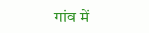गांव में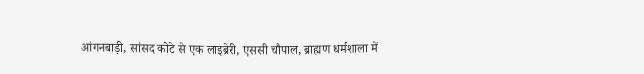आंगनबाड़ी, सांसद कोटे से एक लाइब्रेरी, एससी चौपाल, ब्राह्मण धर्मशाला में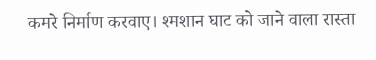कमरे निर्माण करवाए। श्मशान घाट को जाने वाला रास्ता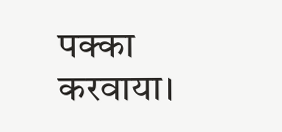पक्का करवाया।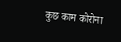कुछ काम कोरोना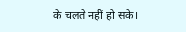के चलते नहीं हो सके।